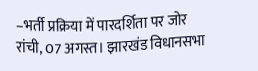–भर्ती प्रक्रिया में पारदर्शिता पर जोर
रांची, 07 अगस्त। झारखंड विधानसभा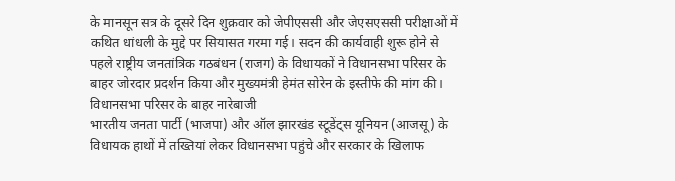के मानसून सत्र के दूसरे दिन शुक्रवार को जेपीएससी और जेएसएससी परीक्षाओं में कथित धांधली के मुद्दे पर सियासत गरमा गई। सदन की कार्यवाही शुरू होने से पहले राष्ट्रीय जनतांत्रिक गठबंधन (राजग) के विधायकों ने विधानसभा परिसर के बाहर जोरदार प्रदर्शन किया और मुख्यमंत्री हेमंत सोरेन के इस्तीफे की मांग की।
विधानसभा परिसर के बाहर नारेबाजी
भारतीय जनता पार्टी (भाजपा) और ऑल झारखंड स्टूडेंट्स यूनियन (आजसू) के विधायक हाथों में तख्तियां लेकर विधानसभा पहुंचे और सरकार के खिलाफ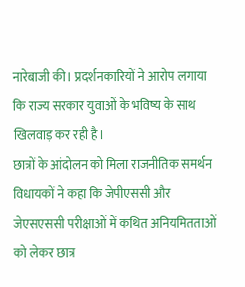नारेबाजी की। प्रदर्शनकारियों ने आरोप लगाया कि राज्य सरकार युवाओं के भविष्य के साथ खिलवाड़ कर रही है।
छात्रों के आंदोलन को मिला राजनीतिक समर्थन
विधायकों ने कहा कि जेपीएससी और जेएसएससी परीक्षाओं में कथित अनियमितताओं को लेकर छात्र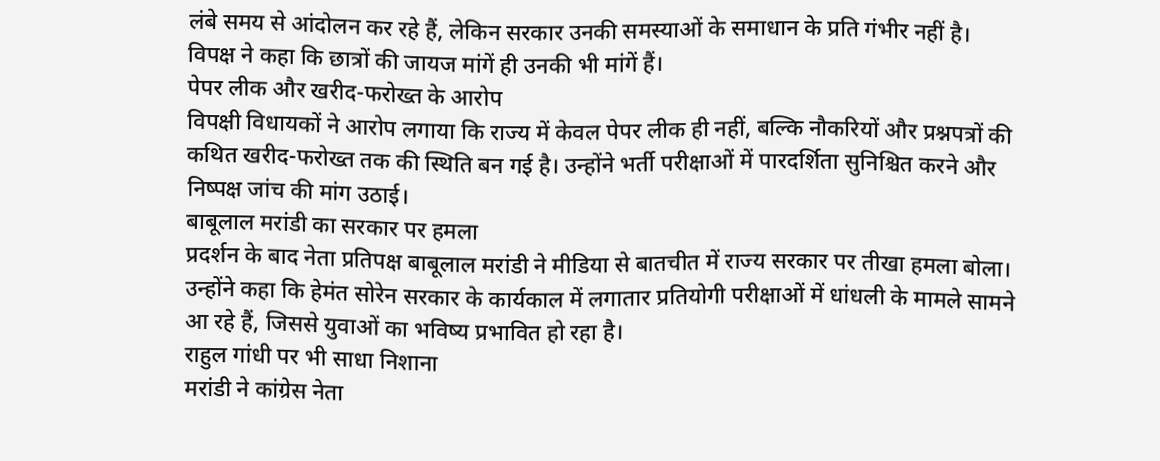लंबे समय से आंदोलन कर रहे हैं, लेकिन सरकार उनकी समस्याओं के समाधान के प्रति गंभीर नहीं है। विपक्ष ने कहा कि छात्रों की जायज मांगें ही उनकी भी मांगें हैं।
पेपर लीक और खरीद-फरोख्त के आरोप
विपक्षी विधायकों ने आरोप लगाया कि राज्य में केवल पेपर लीक ही नहीं, बल्कि नौकरियों और प्रश्नपत्रों की कथित खरीद-फरोख्त तक की स्थिति बन गई है। उन्होंने भर्ती परीक्षाओं में पारदर्शिता सुनिश्चित करने और निष्पक्ष जांच की मांग उठाई।
बाबूलाल मरांडी का सरकार पर हमला
प्रदर्शन के बाद नेता प्रतिपक्ष बाबूलाल मरांडी ने मीडिया से बातचीत में राज्य सरकार पर तीखा हमला बोला। उन्होंने कहा कि हेमंत सोरेन सरकार के कार्यकाल में लगातार प्रतियोगी परीक्षाओं में धांधली के मामले सामने आ रहे हैं, जिससे युवाओं का भविष्य प्रभावित हो रहा है।
राहुल गांधी पर भी साधा निशाना
मरांडी ने कांग्रेस नेता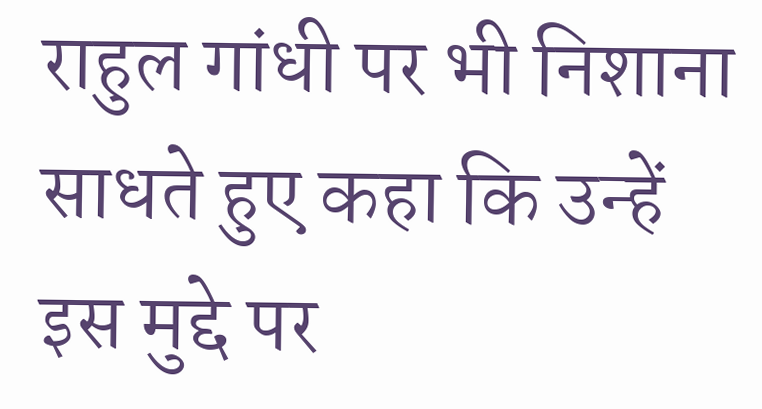राहुल गांधी पर भी निशाना साधते हुए कहा कि उन्हें इस मुद्दे पर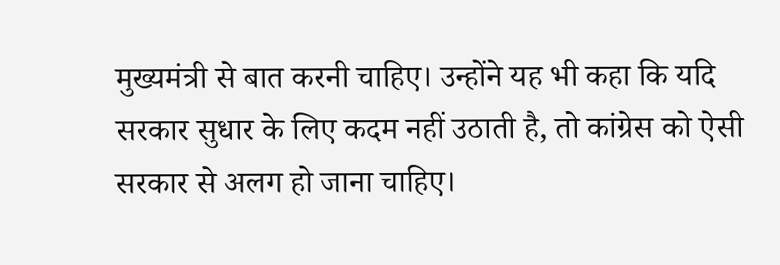मुख्यमंत्री से बात करनी चाहिए। उन्होंने यह भी कहा कि यदि सरकार सुधार के लिए कदम नहीं उठाती है, तो कांग्रेस को ऐसी सरकार से अलग हो जाना चाहिए।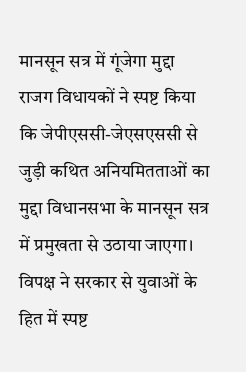मानसून सत्र में गूंजेगा मुद्दा
राजग विधायकों ने स्पष्ट किया कि जेपीएससी-जेएसएससी से जुड़ी कथित अनियमितताओं का मुद्दा विधानसभा के मानसून सत्र में प्रमुखता से उठाया जाएगा। विपक्ष ने सरकार से युवाओं के हित में स्पष्ट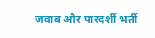जवाब और पारदर्शी भर्ती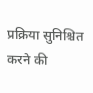प्रक्रिया सुनिश्चित करने की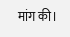मांग की।